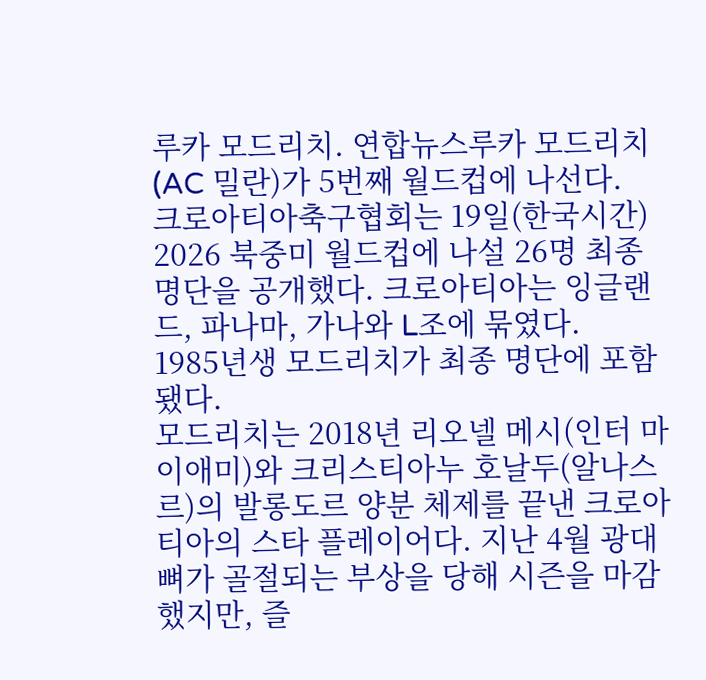루카 모드리치. 연합뉴스루카 모드리치(AC 밀란)가 5번째 월드컵에 나선다.
크로아티아축구협회는 19일(한국시간) 2026 북중미 월드컵에 나설 26명 최종 명단을 공개했다. 크로아티아는 잉글랜드, 파나마, 가나와 L조에 묶였다.
1985년생 모드리치가 최종 명단에 포함됐다.
모드리치는 2018년 리오넬 메시(인터 마이애미)와 크리스티아누 호날두(알나스르)의 발롱도르 양분 체제를 끝낸 크로아티아의 스타 플레이어다. 지난 4월 광대뼈가 골절되는 부상을 당해 시즌을 마감했지만, 즐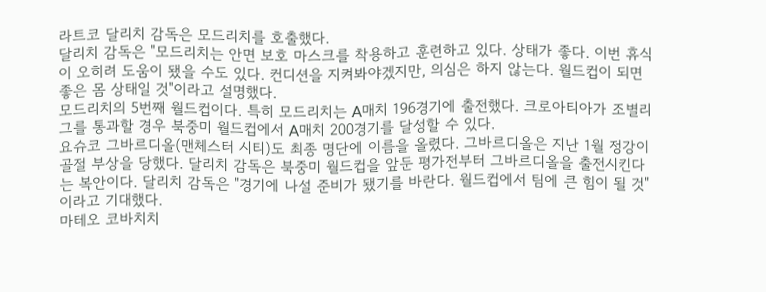라트코 달리치 감독은 모드리치를 호출했다.
달리치 감독은 "모드리치는 안면 보호 마스크를 착용하고 훈련하고 있다. 상태가 좋다. 이번 휴식이 오히려 도움이 됐을 수도 있다. 컨디션을 지켜봐야겠지만, 의심은 하지 않는다. 월드컵이 되면 좋은 몸 상태일 것"이라고 설명했다.
모드리치의 5번째 월드컵이다. 특히 모드리치는 A매치 196경기에 출전했다. 크로아티아가 조별리그를 통과할 경우 북중미 월드컵에서 A매치 200경기를 달성할 수 있다.
요슈코 그바르디올(맨체스터 시티)도 최종 명단에 이름을 올렸다. 그바르디올은 지난 1월 정강이 골절 부상을 당했다. 달리치 감독은 북중미 월드컵을 앞둔 평가전부터 그바르디올을 출전시킨다는 복안이다. 달리치 감독은 "경기에 나설 준비가 됐기를 바란다. 월드컵에서 팀에 큰 힘이 될 것"이라고 기대했다.
마테오 코바치치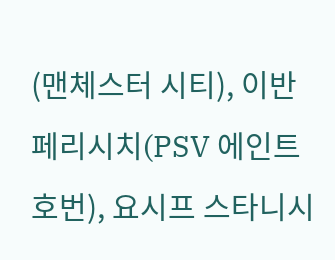(맨체스터 시티), 이반 페리시치(PSV 에인트호번), 요시프 스타니시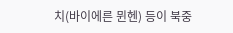치(바이에른 뮌헨) 등이 북중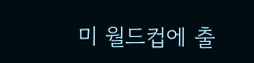미 월드컵에 출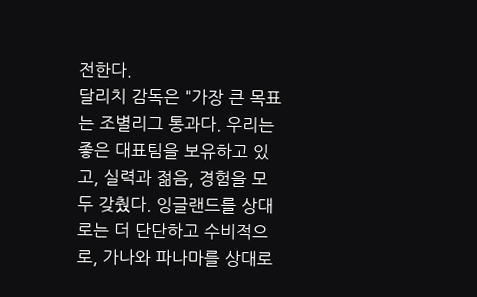전한다.
달리치 감독은 "가장 큰 목표는 조별리그 통과다. 우리는 좋은 대표팀을 보유하고 있고, 실력과 젊음, 경험을 모두 갖췄다. 잉글랜드를 상대로는 더 단단하고 수비적으로, 가나와 파나마를 상대로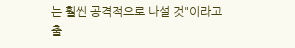는 훨씬 공격적으로 나설 것"이라고 출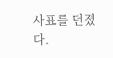사표를 던졌다.